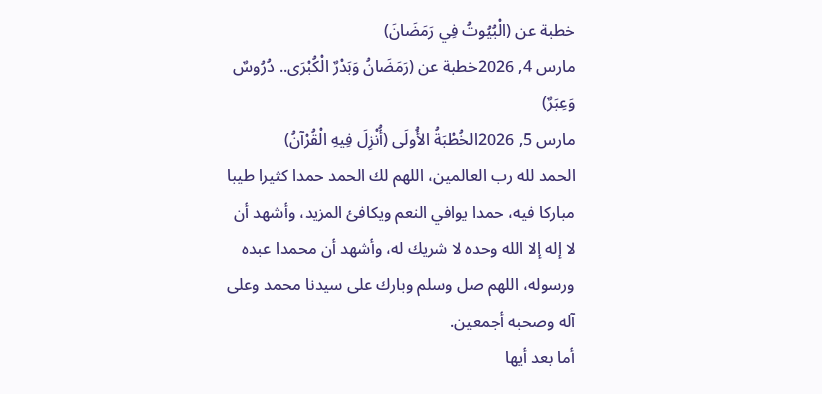خطبة عن (الْبُيُوتُ فِي رَمَضَانَ)
مارس 4, 2026خطبة عن (رَمَضَانُ وَبَدْرٌ الْكُبْرَى.. دُرُوسٌ وَعِبَرٌ)
مارس 5, 2026الخُطْبَةُ الأُولَى (أُنْزِلَ فِيهِ الْقُرْآنُ)
الحمد لله رب العالمين، اللهم لك الحمد حمدا كثيرا طيبا مباركا فيه، حمدا يوافي النعم ويكافئ المزيد، وأشهد أن لا إله إلا الله وحده لا شريك له، وأشهد أن محمدا عبده ورسوله، اللهم صل وسلم وبارك على سيدنا محمد وعلى آله وصحبه أجمعين.
أما بعد أيها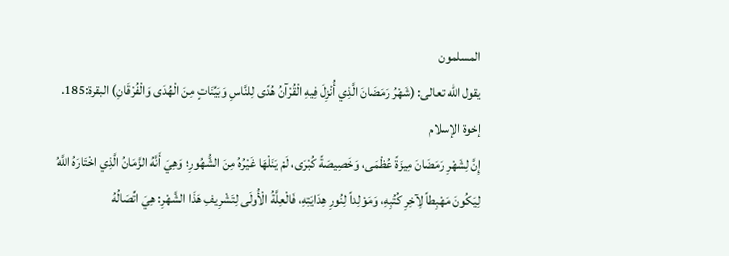المسلمون
يقول الله تعالى: (شَهْرُ رَمَضَانَ الَّذِي أُنْزِلَ فِيهِ الْقُرْآنُ هُدًى لِلنَّاسِ وَبَيِّنَاتٍ مِنَ الْهُدَى وَالْفُرْقَانِ) البقرة:185.
إخوة الإسلام
إِنَّ لِشَهْرِ رَمَضَانَ مِيزَةً عُظْمَى، وَخَصِيصَةً كُبْرَى، لَمْ يَنَلْهَا غَيْرُهُ مِنَ الشُّهُورِ؛ وَهِيَ أَنَّهُ الزَّمَانُ الَّذِي اخْتَارَهُ اللَّهُ لِيَكُونَ مَهْبِطاً لِآخِرِ كُتُبِهِ، وَمَوْلِداً لِنُورِ هِدَايَتِهِ، فَالْعِلَّةُ الْأُولَى لِتَشْرِيفِ هَذَا الشَّهْرِ: هِيَ اتِّصَالُهُ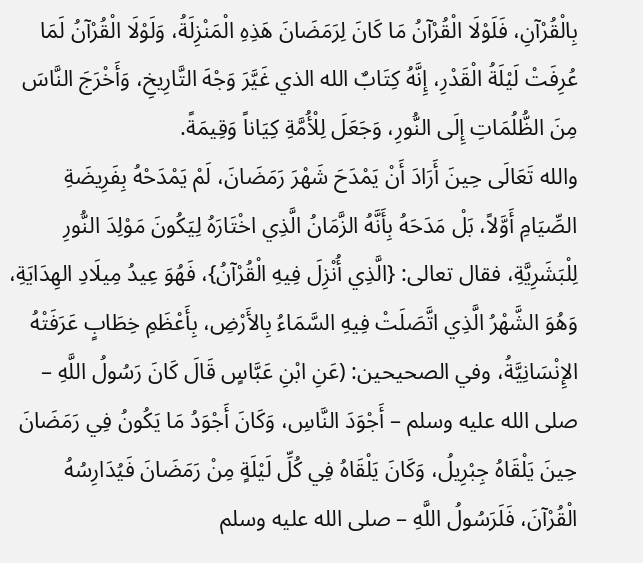بِالْقُرْآنِ، فَلَوْلَا الْقُرْآنُ مَا كَانَ لِرَمَضَانَ هَذِهِ الْمَنْزِلَةُ، وَلَوْلَا الْقُرْآنُ لَمَا عُرِفَتْ لَيْلَةُ الْقَدْرِ، إِنَّهُ كِتَابٌ الله الذي غَيَّرَ وَجْهَ التَّارِيخِ، وَأَخْرَجَ النَّاسَ مِنَ الظُّلُمَاتِ إِلَى النُّورِ، وَجَعَلَ لِلْأُمَّةِ كِيَاناً وَقِيمَةً.
والله تَعَالَى حِينَ أَرَادَ أَنْ يَمْدَحَ شَهْرَ رَمَضَانَ، لَمْ يَمْدَحْهُ بِفَرِيضَةِ الصِّيَامِ أَوَّلاً، بَلْ مَدَحَهُ بِأَنَّهُ الزَّمَانُ الَّذِي اخْتَارَهُ لِيَكُونَ مَوْلِدَ النُّورِ لِلْبَشَرِيَّةِ، فقال تعالى: {الَّذِي أُنْزِلَ فِيهِ الْقُرْآنُ}، فَهُوَ عِيدُ مِيلَادِ الهِدَايَةِ، وَهُوَ الشَّهْرُ الَّذِي اتَّصَلَتْ فِيهِ السَّمَاءُ بِالأَرْضِ، بِأَعْظَمِ خِطَابٍ عَرَفَتْهُ الإِنْسَانِيَّةُ، وفي الصحيحين: (عَنِ ابْنِ عَبَّاسٍ قَالَ كَانَ رَسُولُ اللَّهِ – صلى الله عليه وسلم – أَجْوَدَ النَّاسِ، وَكَانَ أَجْوَدُ مَا يَكُونُ فِي رَمَضَانَ حِينَ يَلْقَاهُ جِبْرِيلُ، وَكَانَ يَلْقَاهُ فِي كُلِّ لَيْلَةٍ مِنْ رَمَضَانَ فَيُدَارِسُهُ الْقُرْآنَ، فَلَرَسُولُ اللَّهِ – صلى الله عليه وسلم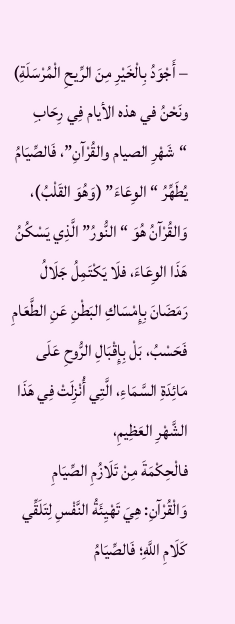– أَجْوَدُ بِالْخَيْرِ مِنَ الرِّيحِ الْمُرْسَلَةِ)
ونَحْنُ في هذه الأيام فِي رِحَابِ “شَهْرِ الصيام والقُرْآنِ”، فَالصِّيَامُ يُطَهِّرُ “الوِعَاءَ” (وَهُوَ القَلْبُ)، وَالقُرْآنُ هُوَ “النُّورُ” الَّذِي يَسْكُنُ هَذَا الوِعَاءَ، فلَا يَكْتَمِلُ جَلَالُ رَمَضَانَ بِإِمْسَاكِ البَطْنِ عَنِ الطَّعَامِ فَحَسْبُ، بَلْ بِإِقْبَالِ الرُّوحِ عَلَى مَائِدَةِ السَّمَاءِ، الَّتِي أُنْزِلَتْ فِي هَذَا الشَّهْرِ العَظِيمِ،
فالْحِكْمَةَ مِنْ تَلَازُمِ الصِّيَامِ وَالْقُرْآنِ: هِيَ تَهْيِئَةُ النَّفْسِ لِتَلَقِّي كَلَامِ اللَّهِ؛ فَالصِّيَامُ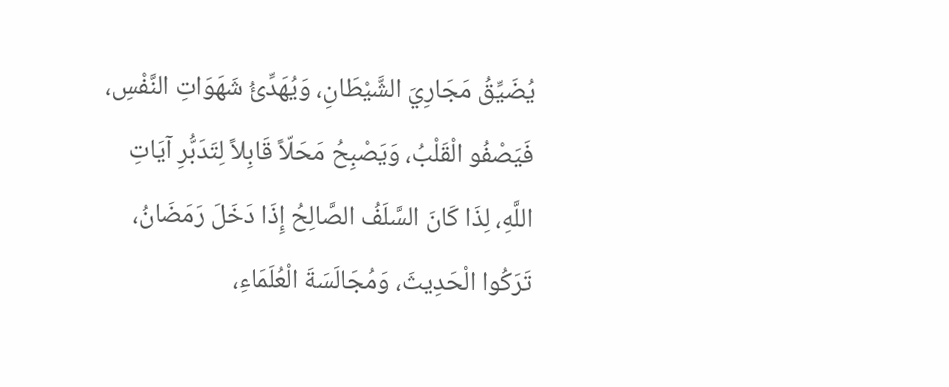يُضَيِّقُ مَجَارِيَ الشَّيْطَانِ، وَيُهَدِّئُ شَهَوَاتِ النَّفْسِ، فَيَصْفُو الْقَلْبُ، وَيَصْبِحُ مَحَلّاً قَابِلاً لِتَدَبُّرِ آيَاتِ اللَّهِ، لِذَا كَانَ السَّلَفُ الصَّالِحُ إِذَا دَخَلَ رَمَضَانُ، تَرَكُوا الْحَدِيثَ، وَمُجَالَسَةَ الْعُلَمَاءِ،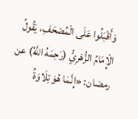وَأَقْبَلُوا عَلَى الْمُصْحَفِ، يَقُولُ الْإِمَامُ الزُّهْرِيُّ (رَحِمَهُ اللَّهُ) عن رمضان: «إِنَّمَا هُوَ تِلَاوَةُ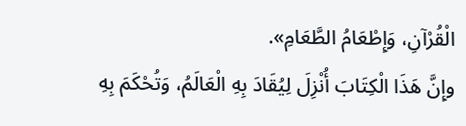الْقُرْآنِ، وَإِطْعَامُ الطَّعَامِ».
وإِنَّ هَذَا الْكِتَابَ أُنْزِلَ لِيُقَادَ بِهِ الْعَالَمُ، وَتُحْكَمَ بِهِ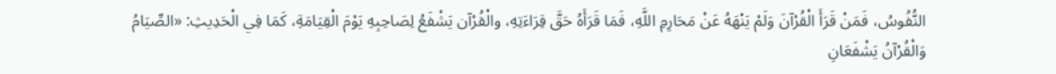النُّفُوسُ، فَمَنْ قَرَأَ الْقُرْآنَ وَلَمْ يَنْهَهُ عَنْ مَحَارِمِ اللَّهِ، فَمَا قَرَأَهُ حَقَّ قِرَاءَتِهِ، والْقُرْآن يَشْفَعُ لِصَاحِبِهِ يَوْمَ الْقِيَامَةِ، كَمَا فِي الْحَدِيثِ: «الصِّيَامُ وَالْقُرْآنُ يَشْفَعَانِ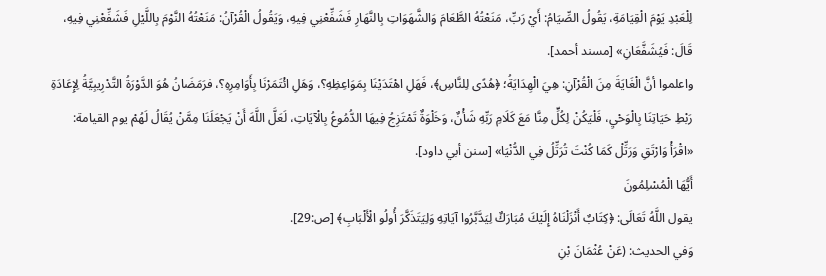لِلْعَبْدِ يَوْمَ الْقِيَامَةِ، يَقُولُ الصِّيَامُ: أَيْ رَبِّ، مَنَعْتُهُ الطَّعَامَ وَالشَّهَوَاتِ بِالنَّهَارِ فَشَفِّعْنِي فِيهِ، وَيَقُولُ الْقُرْآنُ: مَنَعْتُهُ النَّوْمَ بِاللَّيْلِ فَشَفِّعْنِي فِيهِ، قَالَ: فَيُشَفَّعَانِ» [مسند أحمد].
واعلموا أنَّ الْغَايَةَ مِنَ الْقُرْآنِ: هِيَ الْهِدَايَةُ؛ ﴿هُدًى لِلنَّاسِ﴾، فَهَلِ اهْتَدَيْنَا بِمَوَاعِظِهِ؟، وَهَلِ ائْتَمَرْنَا بِأَوَامِرِهِ؟، فرَمَضَانُ هُوَ الدَّوْرَةُ التَّدْرِيبِيَّةُ لِإِعَادَةِ رَبْطِ حَيَاتِنَا بِالْوَحْيِ، فَلْيَكُنْ لِكُلٍّ مِنَّا مَعَ كَلَامِ رَبِّهِ شَأْنٌ، وَخَلْوَةٌ تَمْتَزِجُ فِيهَا الدُّمُوعُ بِالْآيَاتِ، لَعَلَّ اللَّهَ أَنْ يَجْعَلَنَا مِمَّنْ يُقَالُ لَهُمْ يوم القيامة: «اقْرَأْ وَارْتَقِ وَرَتِّلْ كَمَا كُنْتَ تُرَتِّلُ فِي الدُّنْيَا» [سنن أبي داود].
أَيُّهَا الْمُسْلِمُونَ
يقول اللَّهُ تَعَالَى: ﴿كِتَابٌ أَنْزَلْنَاهُ إِلَيْكَ مُبَارَكٌ لِيَدَّبَّرُوا آيَاتِهِ وَلِيَتَذَكَّرَ أُولُو الْأَلْبَابِ﴾ [ص:29].
وَفي الحديث: (عَنْ عُثْمَانَ بْنِ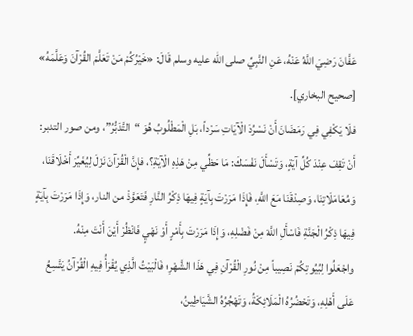عَفَّانَ رَضِيَ اللَّهُ عَنْهُ، عَنِ النَّبِيِّ صلى الله عليه وسلم قَالَ: «خَيْرُكُمْ مَنْ تَعَلَّمَ القُرْآنَ وَعَلَّمَهُ» [صحيح البخاري].
فلَا يَكْفِي فِي رَمَضَانَ أَنْ نَسْرُدَ الْآيَاتِ سَرْداً، بَلِ الْمَطْلُوبُ هُوَ “التَّدَبُّرُ”، ومن صور التدبر: أَنْ تَقِفَ عِنْدَ كُلِّ آيَةٍ، وَتَسْأَلَ نَفْسَكَ: مَا حَظِّي مِنْ هَذِهِ الْآيَةِ؟، فإِنَّ الْقُرْآنَ نَزَلَ لِيُغَيِّرَ أَخْلَاقَنَا، وَمُعَامَلَاتِنَا، وَصِدْقَنَا مَعَ اللَّهِ، فَإِذَا مَرَرْتَ بِآيَةٍ فِيهَا ذِكْرُ النَّارِ فَتَعَوَّذْ من النار، وَإِذَا مَرَرْتَ بِآيَةٍ فِيهَا ذِكْرُ الْجَنَّةِ فَاسْأَلِ اللَّهَ مِنْ فَضْلِهِ، وَإِذَا مَرَرْتَ بِأَمْرٍ أَوْ نَهْيٍ فَانْظُرْ أَيْنَ أَنْتَ مِنْهُ.
واجْعَلُوا لِبُيُوتِكُمْ نَصِيباً مِنْ نُورِ الْقُرْآنِ فِي هَذَا الشَّهْرِ؛ فَالْبَيْتُ الَّذِي يُقْرَأُ فِيهِ الْقُرْآنُ يَتَّسِعُ عَلَى أَهْلِهِ، وَتَحْضُرُهُ الْمَلَائِكَةُ، وَتَهْجُرُهُ الشَّيَاطِينُ،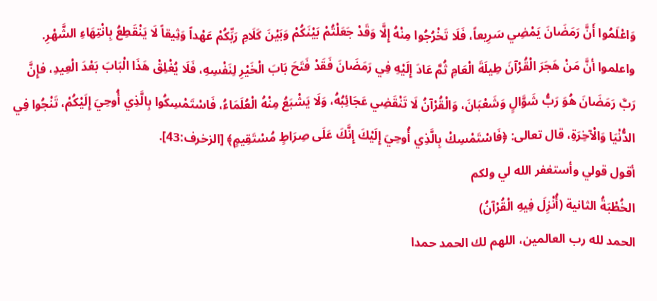وَاعْلَمُوا أَنَّ رَمَضَانَ يَمْضِي سَرِيعاً، فَلَا تَخْرُجُوا مِنْهُ إِلَّا وَقَدْ جَعَلْتُمْ بَيْنَكُمْ وَبَيْنَ كَلَامِ رَبِّكُمْ عَهْداً وَثِيقاً لَا يَنْقَطِعُ بِانْتِهَاءِ الشَّهْرِ.
واعلموا أنَّ مَنْ هَجَرَ الْقُرْآنَ طِيلَةَ الْعَامِ ثُمَّ عَادَ إِلَيْهِ فِي رَمَضَانَ فَقَدْ فَتَحَ بَابَ الْخَيْرِ لِنَفْسِهِ، فَلَا يُغْلِقْ هَذَا الْبَابَ بَعْدَ الْعِيدِ، فإِنَّ رَبَّ رَمَضَانَ هُوَ رَبُّ شَوَّالٍ وَشَعْبَانَ، وَالْقُرْآنُ لَا تَنْقَضِي عَجَائِبُهُ، وَلَا يَشْبَعُ مِنْهُ الْعُلَمَاءُ، فَاسْتَمْسِكُوا بِالَّذِي أُوحِيَ إِلَيْكُمْ، تَنْجُوا فِي الدُّنْيَا وَالْآخِرَةِ، قال تعالى: ﴿فَاسْتَمْسِكْ بِالَّذِي أُوحِيَ إِلَيْكَ إِنَّكَ عَلَى صِرَاطٍ مُسْتَقِيمٍ﴾ [الزخرف:43].
أقول قولي وأستغفر الله لي ولكم
الخُطْبَةُ الثانية (أُنْزِلَ فِيهِ الْقُرْآنُ)
الحمد لله رب العالمين، اللهم لك الحمد حمدا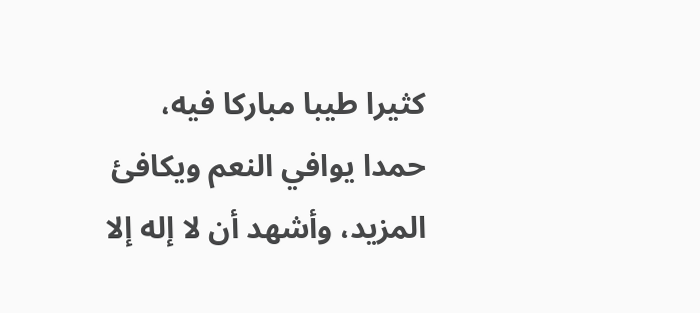كثيرا طيبا مباركا فيه، حمدا يوافي النعم ويكافئ المزيد، وأشهد أن لا إله إلا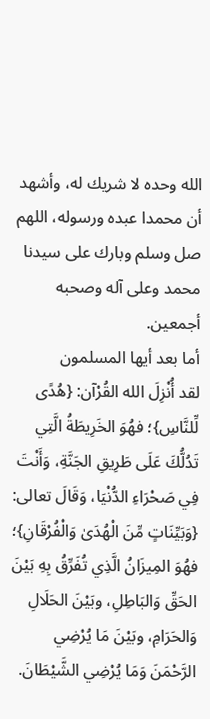الله وحده لا شريك له، وأشهد أن محمدا عبده ورسوله، اللهم صل وسلم وبارك على سيدنا محمد وعلى آله وصحبه أجمعين.
أما بعد أيها المسلمون
لقد أُنْزِلَ الله القُرْآن: {هُدًى لِّلنَّاسِ}؛ فهُوَ الخَرِيطَةُ الَّتِي تَدُلُّكَ عَلَى طَرِيقِ الجَنَّةِ، وَأَنْتَ فِي صَحْرَاءِ الدُّنْيَا، وَقَالَ تعالى: {وَبَيِّنَاتٍ مِّنَ الْهُدَىٰ وَالْفُرْقَانِ}؛ فهُوَ المِيزَانُ الَّذِي تُفَرِّقُ بِهِ بَيْنَ الحَقِّ وَالبَاطِلِ، وبَيْنَ الحَلَالِ وَالحَرَامِ، وبَيْنَ مَا يُرْضِي الرَّحْمَنَ وَمَا يُرْضِي الشَّيْطَانَ.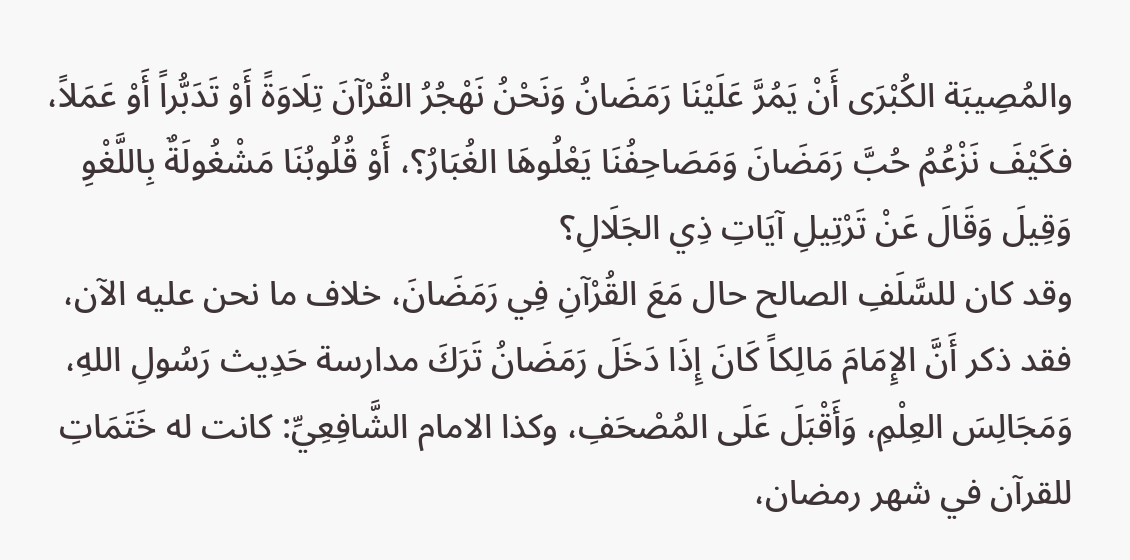والمُصِيبَة الكُبْرَى أَنْ يَمُرَّ عَلَيْنَا رَمَضَانُ وَنَحْنُ نَهْجُرُ القُرْآنَ تِلَاوَةً أَوْ تَدَبُّراً أَوْ عَمَلاً، فكَيْفَ نَزْعُمُ حُبَّ رَمَضَانَ وَمَصَاحِفُنَا يَعْلُوهَا الغُبَارُ؟، أَوْ قُلُوبُنَا مَشْغُولَةٌ بِاللَّغْوِ وَقِيلَ وَقَالَ عَنْ تَرْتِيلِ آيَاتِ ذِي الجَلَالِ؟
وقد كان للسَّلَفِ الصالح حال مَعَ القُرْآنِ فِي رَمَضَانَ، خلاف ما نحن عليه الآن، فقد ذكر أَنَّ الإِمَامَ مَالِكاً كَانَ إِذَا دَخَلَ رَمَضَانُ تَرَكَ مدارسة حَدِيث رَسُولِ اللهِ، وَمَجَالِسَ العِلْمِ، وَأَقْبَلَ عَلَى المُصْحَفِ، وكذا الامام الشَّافِعِيِّ: كانت له خَتَمَاتِ للقرآن في شهر رمضان،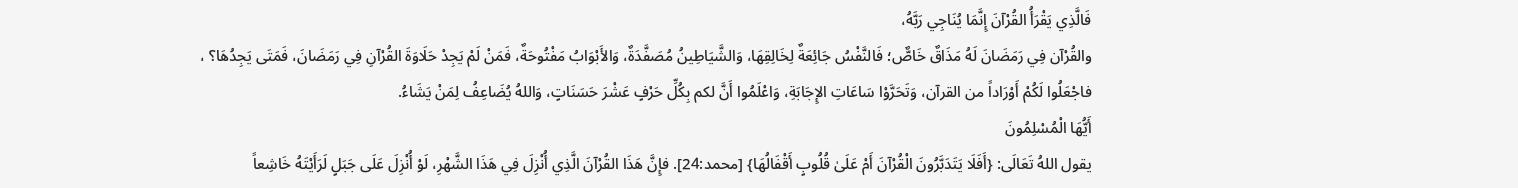فَالَّذِي يَقْرَأُ القُرْآنَ إِنَّمَا يُنَاجِي رَبَّهُ،
والقُرْآن فِي رَمَضَانَ لَهُ مَذَاقٌ خَاصٌّ؛ فَالنَّفْسُ جَائِعَةٌ لِخَالِقِهَا، وَالشَّيَاطِينُ مُصَفَّدَةٌ، وَالأَبْوَابُ مَفْتُوحَةٌ، فَمَنْ لَمْ يَجِدْ حَلَاوَةَ القُرْآنِ فِي رَمَضَانَ، فَمَتَى يَجِدُهَا؟ ،
فاجْعَلُوا لَكُمْ أَوْرَاداً من القرآن، وَتَحَرَّوْا سَاعَاتِ الإِجَابَةِ، وَاعْلَمُوا أَنَّ لكم بِكُلِّ حَرْفٍ عَشْرَ حَسَنَاتٍ، وَاللهُ يُضَاعِفُ لِمَنْ يَشَاءُ.
أَيُّهَا الْمُسْلِمُونَ
يقول اللهُ تَعَالَى: {أَفَلَا يَتَدَبَّرُونَ الْقُرْآنَ أَمْ عَلَىٰ قُلُوبٍ أَقْفَالُهَا} [محمد:24]. فإِنَّ هَذَا القُرْآنَ الَّذِي أُنْزِلَ فِي هَذَا الشَّهْرِ، لَوْ أُنْزِلَ عَلَى جَبَلٍ لَرَأَيْتَهُ خَاشِعاً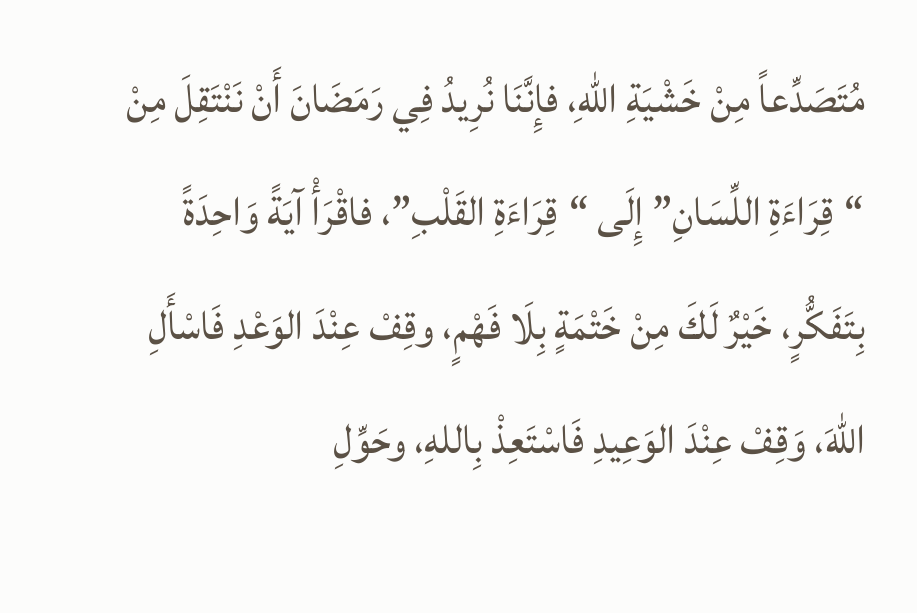مُتَصَدِّعاً مِنْ خَشْيَةِ اللهِ، فإِنَّنَا نُرِيدُ فِي رَمَضَانَ أَنْ نَنْتَقِلَ مِنْ “قِرَاءَةِ اللِّسَانِ” إِلَى “قِرَاءَةِ القَلْبِ”، فاقْرَأْ آيَةً وَاحِدَةً بِتَفَكُّرٍ، خَيْرٌ لَكَ مِنْ خَتْمَةٍ بِلَا فَهْمٍ، وقِفْ عِنْدَ الوَعْدِ فَاسْأَلِ اللهَ، وَقِفْ عِنْدَ الوَعِيدِ فَاسْتَعِذْ بِاللهِ، وحَوِّلِ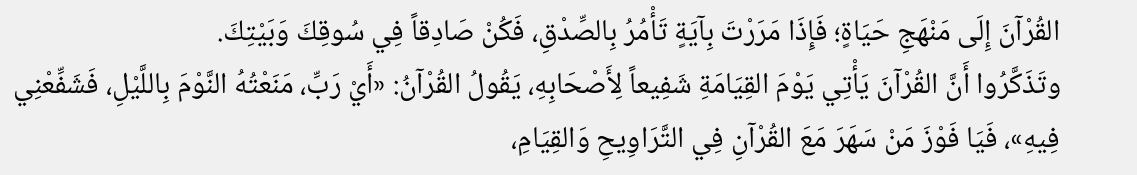القُرْآنَ إِلَى مَنْهَجِ حَيَاةٍ؛ فَإِذَا مَرَرْتَ بِآيَةٍ تَأْمُرُ بِالصِّدْقِ، فَكُنْ صَادِقاً فِي سُوقِكَ وَبَيْتِكَ.
وتَذَكَّرُوا أَنَّ القُرْآنَ يَأْتِي يَوْمَ القِيَامَةِ شَفِيعاً لِأَصْحَابِهِ، يَقُولُ القُرْآنُ: «أَيْ رَبِّ، مَنَعْتُهُ النَّوْمَ بِاللَّيْلِ، فَشَفِّعْنِي فِيهِ»، فَيَا فَوْزَ مَنْ سَهَرَ مَعَ القُرْآنِ فِي التَّرَاوِيحِ وَالقِيَامِ،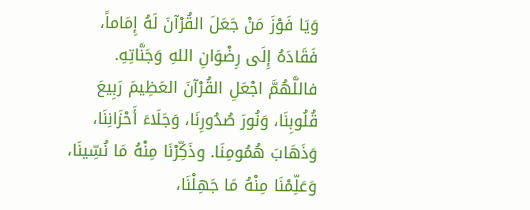وَيَا فَوْزَ مَنْ جَعَلَ القُرْآنَ لَهُ إِمَاماً، فَقَادَهُ إِلَى رِضْوَانِ اللهِ وَجَنَّاتِهِ.
فاللَّهُمَّ اجْعَلِ القُرْآنَ العَظِيمَ رَبِيعَ قُلُوبِنَا، وَنُورَ صُدُورِنَا، وَجَلَاءَ أَحْزَانِنَا، وَذَهَابَ هُمُومِنَا. وذَكِّرْنَا مِنْهُ مَا نُسِّينَا، وَعَلِّمْنَا مِنْهُ مَا جَهِلْنَا،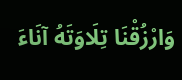وَارْزُقْنَا تِلَاوَتَهُ آنَاءَ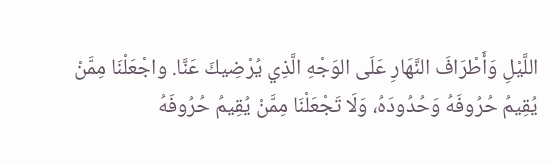اللَّيْلِ وَأَطْرَافَ النَّهَارِ عَلَى الوَجْهِ الَّذِي يُرْضِيكَ عَنَّا. واجْعَلْنَا مِمَّنْ يُقِيمُ حُرُوفَهُ وَحُدُودَهُ، وَلَا تَجْعَلْنَا مِمَّنْ يُقِيمُ حُرُوفَهُ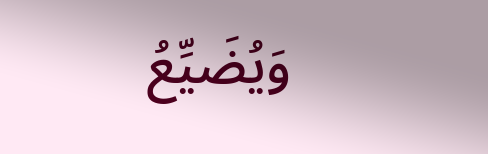وَيُضَيِّعُ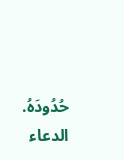حُدُودَهُ.
الدعاء